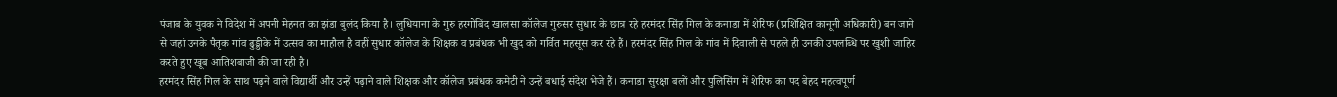पंजाब के युवक ने विदेश में अपनी मेहनत का झंडा बुलंद किया है। लुधियाना के गुरु हरगोबिंद खालसा कॉलेज गुरुसर सुधार के छात्र रहे हरमंदर सिंह गिल के कनाडा में शेरिफ (प्रशिक्षित कानूनी अधिकारी) बन जाने से जहां उनके पैतृक गांव ढुड्डीके में उत्सव का माहौल है वहीं सुधार कॉलेज के शिक्षक व प्रबंधक भी खुद को गर्वित महसूस कर रहे हैं। हरमंदर सिंह गिल के गांव में दिवाली से पहले ही उनकी उपलब्धि पर खुशी जाहिर करते हुए खूब आतिशबाजी की जा रही है।
हरमंदर सिंह गिल के साथ पढ़ने वाले विद्यार्थी और उन्हें पढ़ाने वाले शिक्षक और कॉलेज प्रबंधक कमेटी ने उन्हें बधाई संदेश भेजे हैं। कनाडा सुरक्षा बलों और पुलिसिंग में शेरिफ का पद बेहद महत्वपूर्ण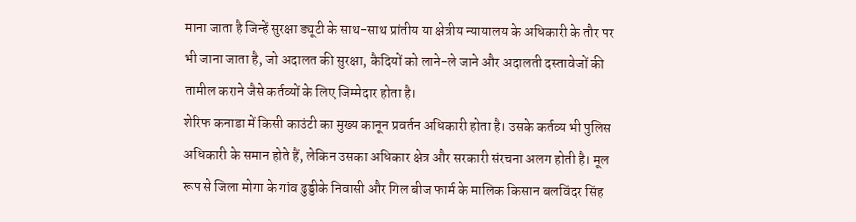माना जाता है जिन्हें सुरक्षा ड्यूटी के साथ-साथ प्रांतीय या क्षेत्रीय न्यायालय के अधिकारी के तौर पर भी जाना जाता है, जो अदालत की सुरक्षा, कैदियों को लाने-ले जाने और अदालती दस्तावेजों की तामील कराने जैसे कर्तव्यों के लिए जिम्मेदार होता है।
शेरिफ कनाडा में किसी काउंटी का मुख्य कानून प्रवर्तन अधिकारी होता है। उसके कर्तव्य भी पुलिस अधिकारी के समान होते हैं, लेकिन उसका अधिकार क्षेत्र और सरकारी संरचना अलग होती है। मूल रूप से जिला मोगा के गांव ढुड्डीके निवासी और गिल बीज फार्म के मालिक किसान बलविंदर सिंह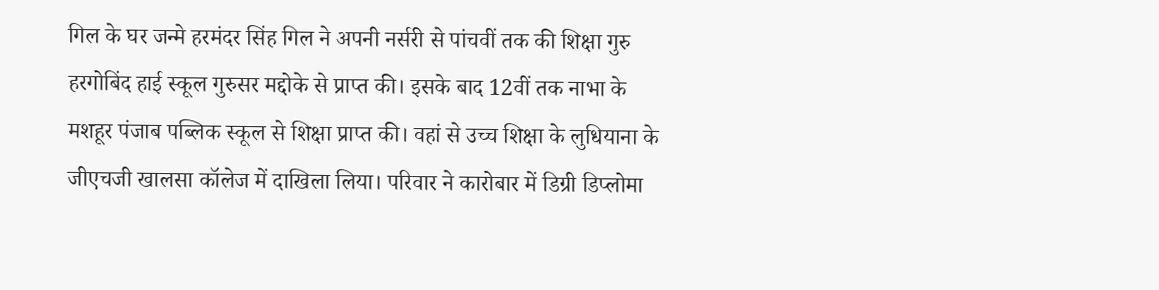गिल के घर जन्मे हरमंदर सिंह गिल ने अपनी नर्सरी से पांचवीं तक की शिक्षा गुरु हरगोबिंद हाई स्कूल गुरुसर मद्दोके से प्राप्त की। इसके बाद 12वीं तक नाभा के मशहूर पंजाब पब्लिक स्कूल से शिक्षा प्राप्त की। वहां से उच्च शिक्षा के लुधियाना के जीएचजी खालसा कॉलेज में दाखिला लिया। परिवार ने कारोबार में डिग्री डिप्लोमा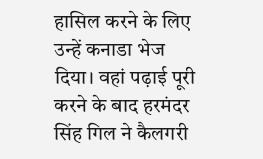हासिल करने के लिए उन्हें कनाडा भेज दिया। वहां पढ़ाई पूरी करने के बाद हरमंदर सिंह गिल ने कैलगरी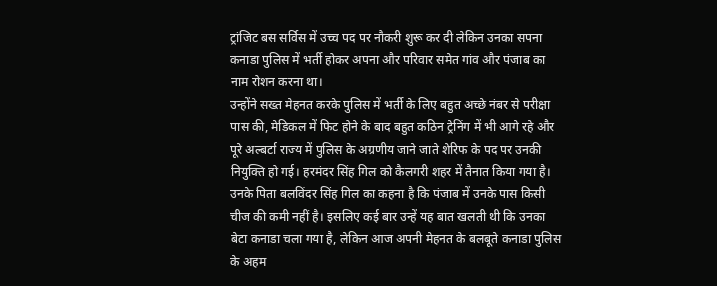ट्रांजिट बस सर्विस में उच्च पद पर नौकरी शुरू कर दी लेकिन उनका सपना कनाडा पुलिस में भर्ती होकर अपना और परिवार समेत गांव और पंजाब का नाम रोशन करना था।
उन्होंने सख्त मेहनत करके पुलिस में भर्ती के लिए बहुत अच्छे नंबर से परीक्षा पास की, मेडिकल में फिट होने के बाद बहुत कठिन ट्रेनिंग में भी आगे रहे और पूरे अल्बर्टा राज्य में पुलिस के अग्रणीय जाने जाते शेरिफ के पद पर उनकी नियुक्ति हो गई। हरमंदर सिंह गिल को कैलगरी शहर में तैनात किया गया है।
उनके पिता बलविंदर सिंह गिल का कहना है कि पंजाब में उनके पास किसी चीज की कमी नहीं है। इसलिए कई बार उन्हें यह बात खलती थी कि उनका बेटा कनाडा चला गया है, लेकिन आज अपनी मेहनत के बलबूते कनाडा पुलिस के अहम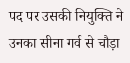पद पर उसकी नियुक्ति ने उनका सीना गर्व से चौड़ा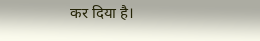कर दिया है।